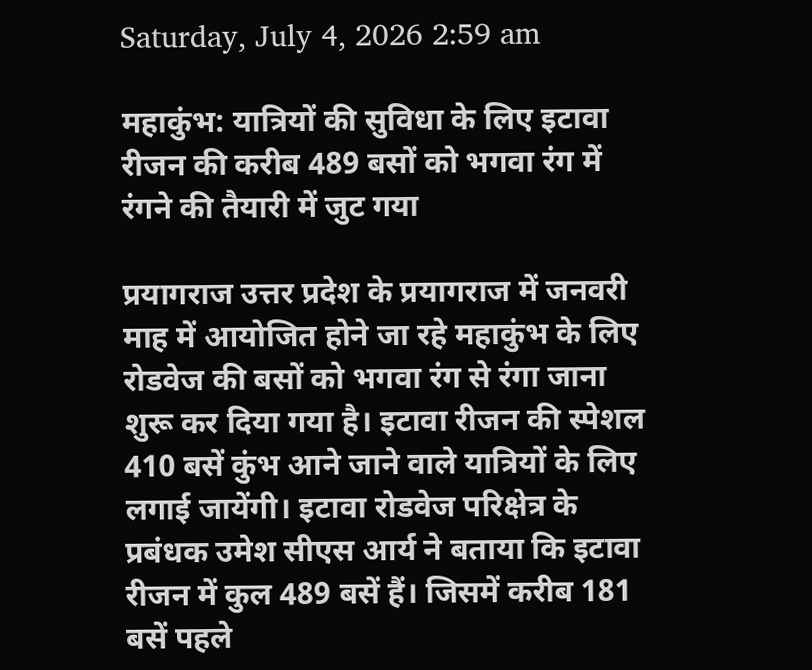Saturday, July 4, 2026 2:59 am

महाकुंभ: यात्रियों की सुविधा के लिए इटावा रीजन की करीब 489 बसों को भगवा रंग में रंगने की तैयारी में जुट गया

प्रयागराज उत्तर प्रदेश के प्रयागराज में जनवरी माह में आयोजित होने जा रहे महाकुंभ के लिए रोडवेज की बसों को भगवा रंग से रंगा जाना शुरू कर दिया गया है। इटावा रीजन की स्पेशल 410 बसें कुंभ आने जाने वाले यात्रियों के लिए लगाई जायेंगी। इटावा रोडवेज परिक्षेत्र के प्रबंधक उमेश सीएस आर्य ने बताया कि इटावा रीजन में कुल 489 बसें हैं। जिसमें करीब 181 बसें पहले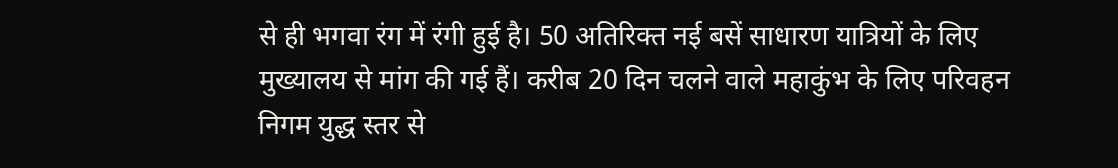से ही भगवा रंग में रंगी हुई है। 50 अतिरिक्त नई बसें साधारण यात्रियों के लिए मुख्यालय से मांग की गई हैं। करीब 20 दिन चलने वाले महाकुंभ के लिए परिवहन निगम युद्ध स्तर से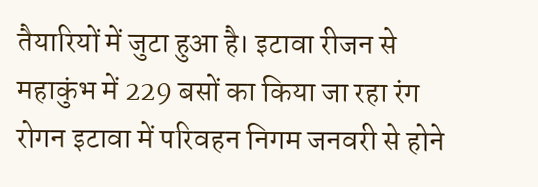तैयारियों में जुटा हुआ है। इटावा रीजन से महाकुंभ में 229 बसों का किया जा रहा रंग रोगन इटावा में परिवहन निगम जनवरी से होने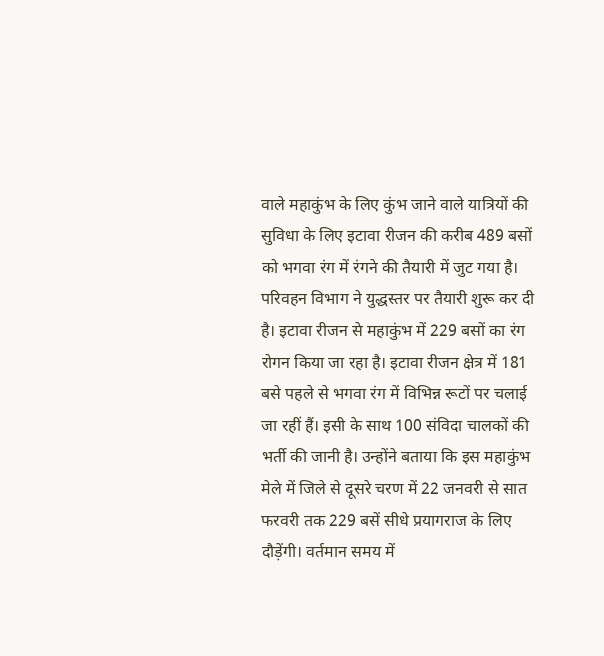वाले महाकुंभ के लिए कुंभ जाने वाले यात्रियों की सुविधा के लिए इटावा रीजन की करीब 489 बसों को भगवा रंग में रंगने की तैयारी में जुट गया है। परिवहन विभाग ने युद्धस्तर पर तैयारी शुरू कर दी है। इटावा रीजन से महाकुंभ में 229 बसों का रंग रोगन किया जा रहा है। इटावा रीजन क्षेत्र में 181 बसे पहले से भगवा रंग में विभिन्न रूटों पर चलाई जा रहीं हैं। इसी के साथ 100 संविदा चालकों की भर्ती की जानी है। उन्होंने बताया कि इस महाकुंभ मेले में जिले से दूसरे चरण में 22 जनवरी से सात फरवरी तक 229 बसें सीधे प्रयागराज के लिए दौड़ेंगी। वर्तमान समय में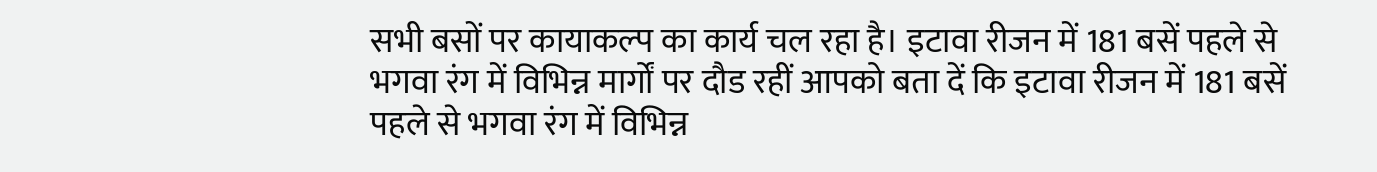सभी बसों पर कायाकल्प का कार्य चल रहा है। इटावा रीजन में 181 बसें पहले से भगवा रंग में विभिन्न मार्गों पर दौड रहीं आपको बता दें कि इटावा रीजन में 181 बसें पहले से भगवा रंग में विभिन्न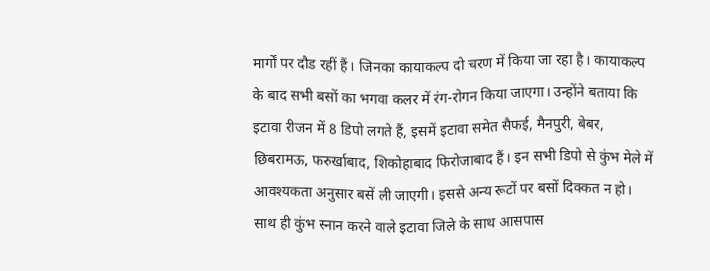मार्गों पर दौड रहीं हैं। जिनका कायाकल्प दो चरण में किया जा रहा है। कायाकल्प के बाद सभी बसों का भगवा कलर में रंग-रोगन किया जाएगा। उन्होंने बताया कि इटावा रीजन में 8 डिपो लगते हैं, इसमें इटावा समेत सैफई, मैनपुरी, बेबर, छिबरामऊ, फरुर्खाबाद, शिकोहाबाद फिरोजाबाद हैं। इन सभी डिपो से कुंभ मेले में आवश्यकता अनुसार बसें ली जाएगी। इससे अन्य रूटों पर बसों दिक्कत न हो। साथ ही कुंभ स्नान करने वाले इटावा जिले के साथ आसपास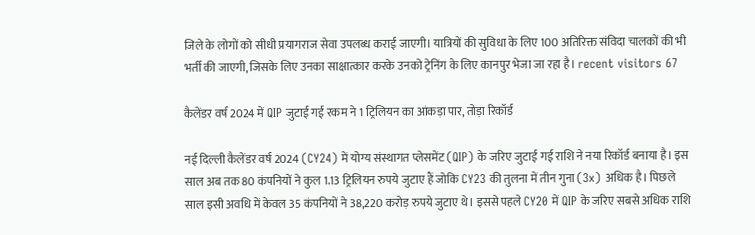जिले के लोगों को सीधी प्रयागराज सेवा उपलब्ध कराई जाएगी। यात्रियों की सुविधा के लिए 100 अतिरिक्त संविदा चालकों की भी भर्ती की जाएगी, जिसके लिए उनका साक्षात्कार करके उनको ट्रेनिंग के लिए कानपुर भेजा जा रहा है। recent visitors 67

कैलेंडर वर्ष 2024 में QIP जुटाई गई रकम ने 1 ट्रिलियन का आंकड़ा पार, तोड़ा रिकॉर्ड

नई दिल्ली कैलेंडर वर्ष 2024 (CY24) में योग्य संस्थागत प्लेसमेंट (QIP) के जरिए जुटाई गई राशि ने नया रिकॉर्ड बनाया है। इस साल अब तक 80 कंपनियों ने कुल 1.13 ट्रिलियन रुपये जुटाए हैं जोकि CY23 की तुलना में तीन गुना (3x) अधिक है। पिछले साल इसी अवधि में केवल 35 कंपनियों ने 38,220 करोड़ रुपये जुटाए थे। इससे पहले CY20 में QIP के जरिए सबसे अधिक राशि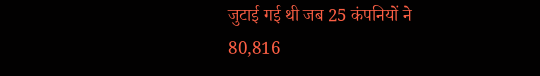जुटाई गई थी जब 25 कंपनियों ने 80,816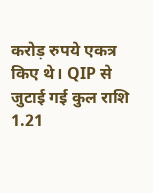करोड़ रुपये एकत्र किए थे। QIP से जुटाई गई कुल राशि 1.21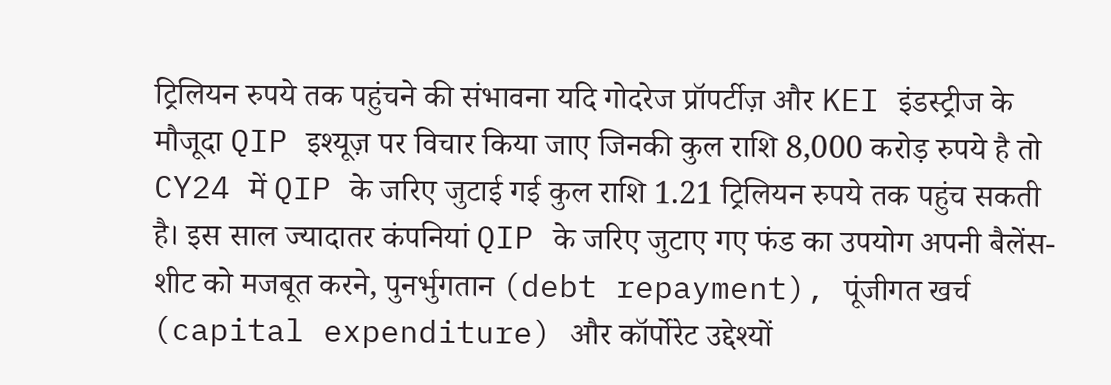ट्रिलियन रुपये तक पहुंचने की संभावना यदि गोदरेज प्रॉपर्टीज़ और KEI इंडस्ट्रीज के मौजूदा QIP इश्यूज़ पर विचार किया जाए जिनकी कुल राशि 8,000 करोड़ रुपये है तो CY24 में QIP के जरिए जुटाई गई कुल राशि 1.21 ट्रिलियन रुपये तक पहुंच सकती है। इस साल ज्यादातर कंपनियां QIP के जरिए जुटाए गए फंड का उपयोग अपनी बैलेंस-शीट को मजबूत करने, पुनर्भुगतान (debt repayment), पूंजीगत खर्च (capital expenditure) और कॉर्पोरेट उद्देश्यों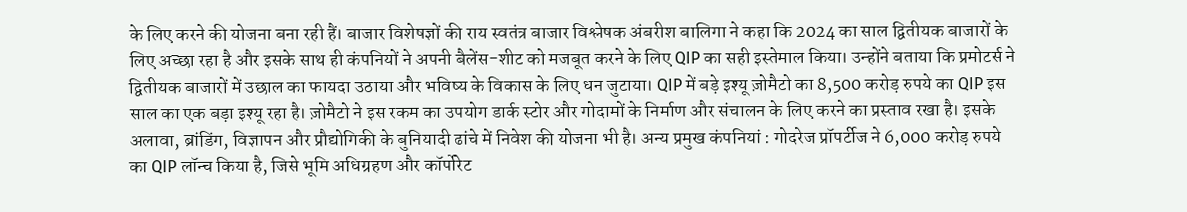के लिए करने की योजना बना रही हैं। बाजार विशेषज्ञों की राय स्वतंत्र बाजार विश्लेषक अंबरीश बालिगा ने कहा कि 2024 का साल द्वितीयक बाजारों के लिए अच्छा रहा है और इसके साथ ही कंपनियों ने अपनी बैलेंस-शीट को मजबूत करने के लिए QIP का सही इस्तेमाल किया। उन्होंने बताया कि प्रमोटर्स ने द्वितीयक बाजारों में उछाल का फायदा उठाया और भविष्य के विकास के लिए धन जुटाया। QIP में बड़े इश्यू ज़ोमैटो का 8,500 करोड़ रुपये का QIP इस साल का एक बड़ा इश्यू रहा है। ज़ोमैटो ने इस रकम का उपयोग डार्क स्टोर और गोदामों के निर्माण और संचालन के लिए करने का प्रस्ताव रखा है। इसके अलावा, ब्रांडिंग, विज्ञापन और प्रौद्योगिकी के बुनियादी ढांचे में निवेश की योजना भी है। अन्य प्रमुख कंपनियां : गोदरेज प्रॉपर्टीज ने 6,000 करोड़ रुपये का QIP लॉन्च किया है, जिसे भूमि अधिग्रहण और कॉर्पोरेट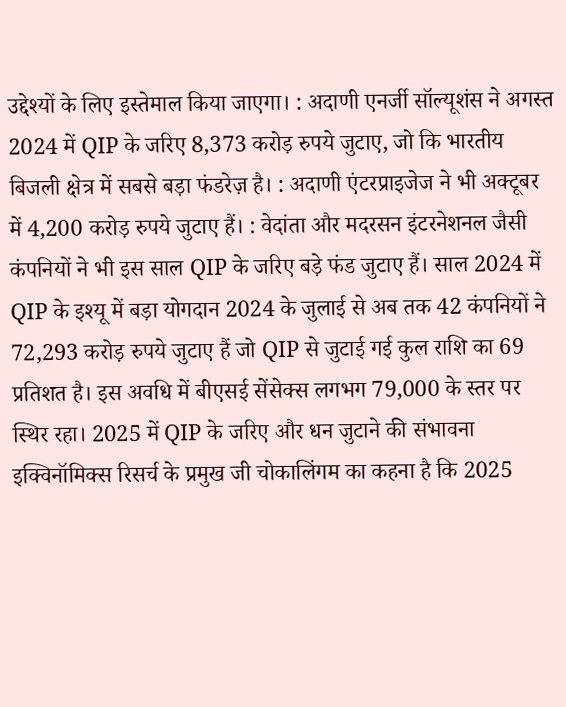उद्देश्यों के लिए इस्तेमाल किया जाएगा। : अदाणी एनर्जी सॉल्यूशंस ने अगस्त 2024 में QIP के जरिए 8,373 करोड़ रुपये जुटाए, जो कि भारतीय बिजली क्षेत्र में सबसे बड़ा फंडरेज़ है। : अदाणी एंटरप्राइजेज ने भी अक्टूबर में 4,200 करोड़ रुपये जुटाए हैं। : वेदांता और मदरसन इंटरनेशनल जैसी कंपनियों ने भी इस साल QIP के जरिए बड़े फंड जुटाए हैं। साल 2024 में QIP के इश्यू में बड़ा योगदान 2024 के जुलाई से अब तक 42 कंपनियों ने 72,293 करोड़ रुपये जुटाए हैं जो QIP से जुटाई गई कुल राशि का 69 प्रतिशत है। इस अवधि में बीएसई सेंसेक्स लगभग 79,000 के स्तर पर स्थिर रहा। 2025 में QIP के जरिए और धन जुटाने की संभावना इक्विनॉमिक्स रिसर्च के प्रमुख जी चोकालिंगम का कहना है कि 2025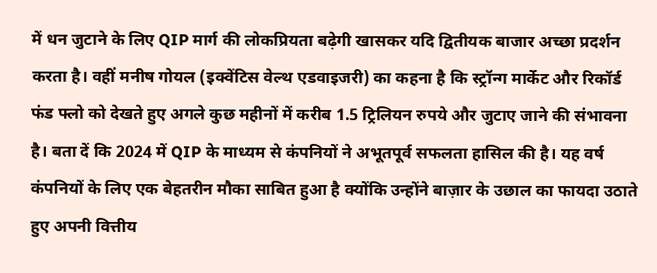में धन जुटाने के लिए QIP मार्ग की लोकप्रियता बढ़ेगी खासकर यदि द्वितीयक बाजार अच्छा प्रदर्शन करता है। वहीं मनीष गोयल (इक्वेंटिस वेल्थ एडवाइजरी) का कहना है कि स्ट्रॉन्ग मार्केट और रिकॉर्ड फंड फ्लो को देखते हुए अगले कुछ महीनों में करीब 1.5 ट्रिलियन रुपये और जुटाए जाने की संभावना है। बता दें कि 2024 में QIP के माध्यम से कंपनियों ने अभूतपूर्व सफलता हासिल की है। यह वर्ष कंपनियों के लिए एक बेहतरीन मौका साबित हुआ है क्योंकि उन्होंने बाज़ार के उछाल का फायदा उठाते हुए अपनी वित्तीय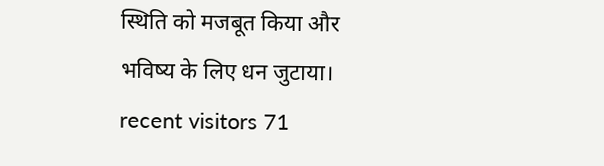स्थिति को मजबूत किया और भविष्य के लिए धन जुटाया। recent visitors 71